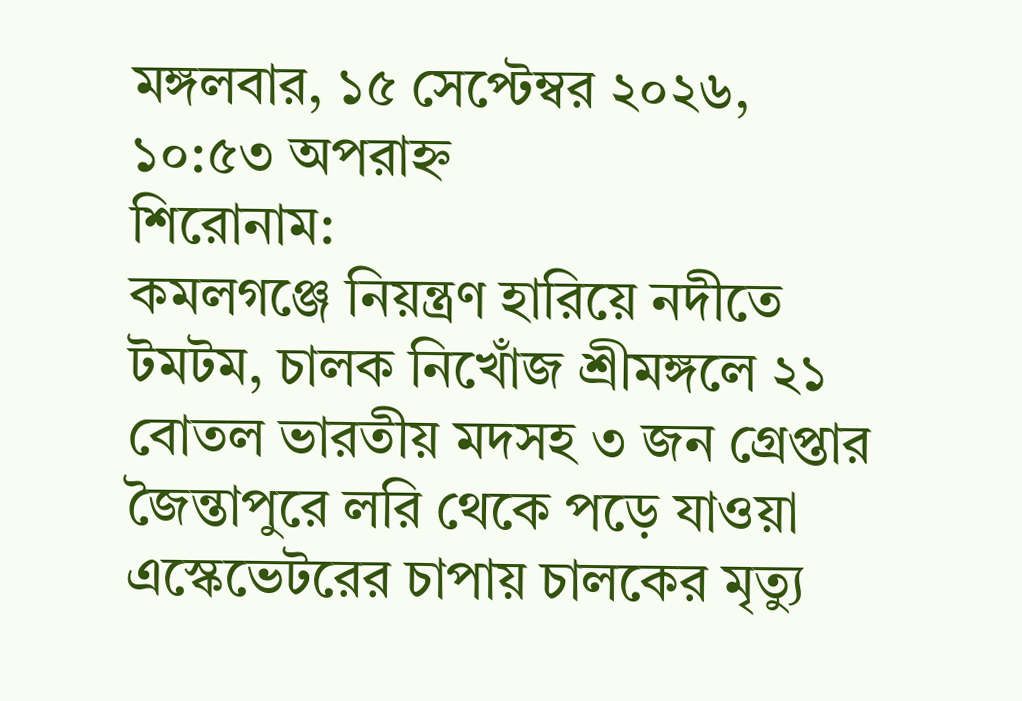মঙ্গলবার, ১৫ সেপ্টেম্বর ২০২৬, ১০:৫৩ অপরাহ্ন
শিরোনাম:
কমলগঞ্জে নিয়ন্ত্রণ হারিয়ে নদীতে টমটম, চালক নিখোঁজ শ্রীমঙ্গলে ২১ বোতল ভারতীয় মদসহ ৩ জন গ্রেপ্তার জৈন্তাপুরে লরি থেকে পড়ে যাওয়া এস্কেভেটরের চাপায় চালকের মৃত্যু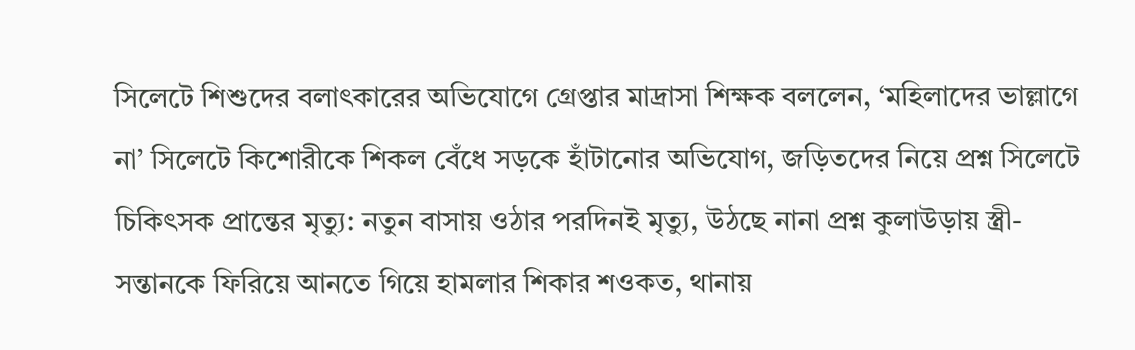সিলেটে শিশুদের বলাৎকারের অভিযোগে গ্রেপ্তার মাদ্রাসা শিক্ষক বললেন, ‘মহিলাদের ভাল্লাগে না’ সিলেটে কিশোরীকে শিকল বেঁধে সড়কে হাঁটানোর অভিযোগ, জড়িতদের নিয়ে প্রশ্ন সিলেটে চিকিৎসক প্রান্তের মৃত্যু: নতুন বাসায় ওঠার পরদিনই মৃত্যু, উঠছে নানা প্রশ্ন কুলাউড়ায় স্ত্রী-সন্তানকে ফিরিয়ে আনতে গিয়ে হামলার শিকার শওকত, থানায়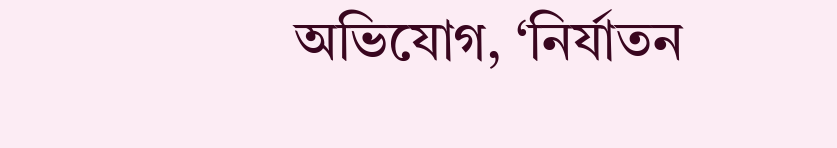অভিযোগ, ‘নির্যাতন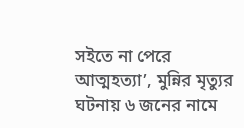সইতে না পেরে আত্মহত্যা’, মুন্নির মৃত্যুর ঘটনায় ৬ জনের নামে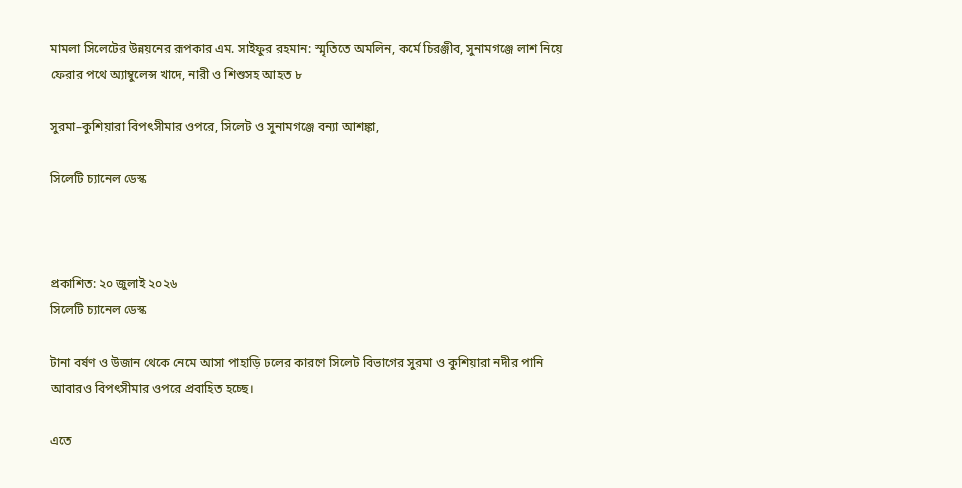মামলা সিলেটের উন্নয়নের রূপকার এম. সাইফুর রহমান: স্মৃতিতে অমলিন, কর্মে চিরঞ্জীব, সুনামগঞ্জে লাশ নিয়ে ফেরার পথে অ্যাম্বুলেন্স খাদে, নারী ও শিশুসহ আহত ৮

সুরমা–কুশিয়ারা বিপৎসীমার ওপরে, সিলেট ও সুনামগঞ্জে বন্যা আশঙ্কা,

সিলেটি চ্যানেল ডেস্ক



প্রকাশিত: ২০ জুলাই ২০২৬
সিলেটি চ্যানেল ডেস্ক

টানা বর্ষণ ও উজান থেকে নেমে আসা পাহাড়ি ঢলের কারণে সিলেট বিভাগের সুরমা ও কুশিয়ারা নদীর পানি আবারও বিপৎসীমার ওপরে প্রবাহিত হচ্ছে।

এতে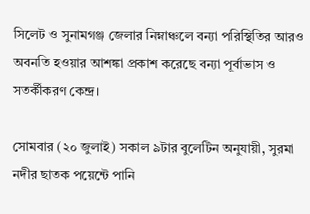সিলেট ও সুনামগঞ্জ জেলার নিম্নাঞ্চলে বন্যা পরিস্থিতির আরও অবনতি হওয়ার আশঙ্কা প্রকাশ করেছে বন্যা পূর্বাভাস ও সতর্কীকরণ কেন্দ্র।

সোমবার (২০ জুলাই) সকাল ৯টার বুলেটিন অনুযায়ী, সুরমা নদীর ছাতক পয়েন্টে পানি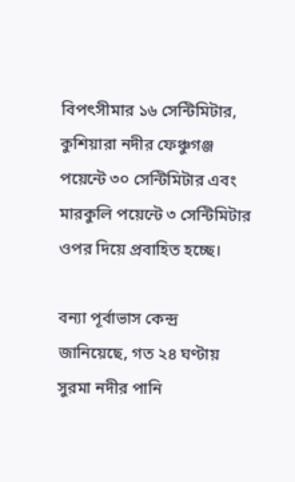বিপৎসীমার ১৬ সেন্টিমিটার, কুশিয়ারা নদীর ফেঞ্চুগঞ্জ পয়েন্টে ৩০ সেন্টিমিটার এবং মারকুলি পয়েন্টে ৩ সেন্টিমিটার ওপর দিয়ে প্রবাহিত হচ্ছে।

বন্যা পূর্বাভাস কেন্দ্র জানিয়েছে, গত ২৪ ঘণ্টায় সুরমা নদীর পানি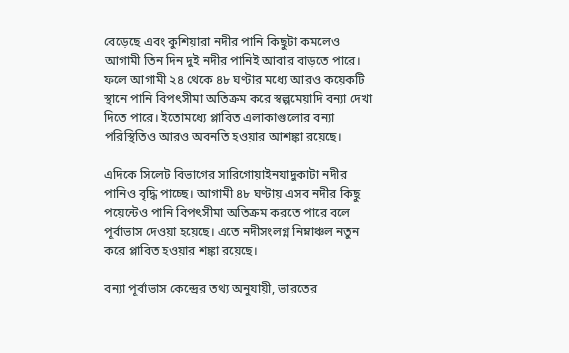বেড়েছে এবং কুশিয়ারা নদীর পানি কিছুটা কমলেও আগামী তিন দিন দুই নদীর পানিই আবার বাড়তে পারে। ফলে আগামী ২৪ থেকে ৪৮ ঘণ্টার মধ্যে আরও কয়েকটি স্থানে পানি বিপৎসীমা অতিক্রম করে স্বল্পমেয়াদি বন্যা দেখা দিতে পারে। ইতোমধ্যে প্লাবিত এলাকাগুলোর বন্যা পরিস্থিতিও আরও অবনতি হওয়ার আশঙ্কা রয়েছে।

এদিকে সিলেট বিভাগের সারিগোয়াইনযাদুকাটা নদীর পানিও বৃদ্ধি পাচ্ছে। আগামী ৪৮ ঘণ্টায় এসব নদীর কিছু পয়েন্টেও পানি বিপৎসীমা অতিক্রম করতে পারে বলে পূর্বাভাস দেওয়া হয়েছে। এতে নদীসংলগ্ন নিম্নাঞ্চল নতুন করে প্লাবিত হওয়ার শঙ্কা রয়েছে।

বন্যা পূর্বাভাস কেন্দ্রের তথ্য অনুযায়ী, ভারতের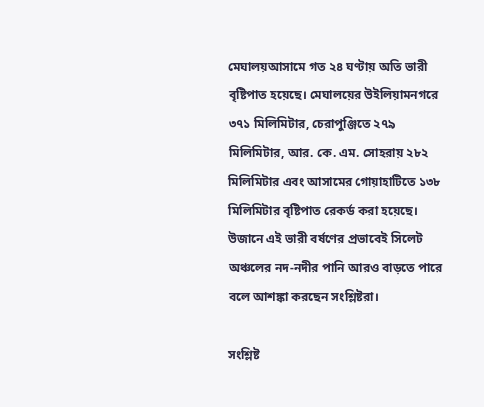মেঘালয়আসামে গত ২৪ ঘণ্টায় অতি ভারী বৃষ্টিপাত হয়েছে। মেঘালয়ের উইলিয়ামনগরে ৩৭১ মিলিমিটার, চেরাপুঞ্জিতে ২৭৯ মিলিমিটার, আর. কে. এম. সোহরায় ২৮২ মিলিমিটার এবং আসামের গোয়াহাটিতে ১৩৮ মিলিমিটার বৃষ্টিপাত রেকর্ড করা হয়েছে। উজানে এই ভারী বর্ষণের প্রভাবেই সিলেট অঞ্চলের নদ-নদীর পানি আরও বাড়তে পারে বলে আশঙ্কা করছেন সংশ্লিষ্টরা।

সংশ্লিষ্ট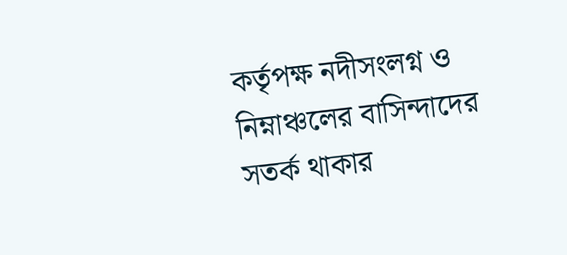কর্তৃপক্ষ নদীসংলগ্ন ও নিম্নাঞ্চলের বাসিন্দাদের সতর্ক থাকার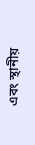এবং স্থানীয়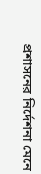প্রশাসনের নির্দেশনা মেনে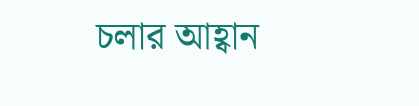চলার আহ্বান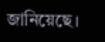জানিয়েছে।